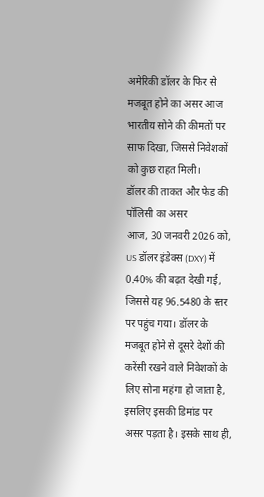अमेरिकी डॉलर के फिर से मजबूत होने का असर आज भारतीय सोने की कीमतों पर साफ दिखा, जिससे निवेशकों को कुछ राहत मिली।
डॉलर की ताकत और फेड की पॉलिसी का असर
आज, 30 जनवरी 2026 को, US डॉलर इंडेक्स (DXY) में 0.40% की बढ़त देखी गई, जिससे यह 96.5480 के स्तर पर पहुंच गया। डॉलर के मजबूत होने से दूसरे देशों की करेंसी रखने वाले निवेशकों के लिए सोना महंगा हो जाता है, इसलिए इसकी डिमांड पर असर पड़ता है। इसके साथ ही,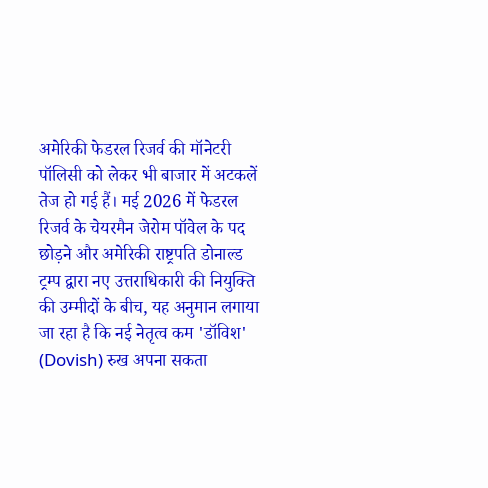अमेरिकी फेडरल रिजर्व की मॉनेटरी पॉलिसी को लेकर भी बाजार में अटकलें तेज हो गई हैं। मई 2026 में फेडरल रिजर्व के चेयरमैन जेरोम पॉवेल के पद छोड़ने और अमेरिकी राष्ट्रपति डोनाल्ड ट्रम्प द्वारा नए उत्तराधिकारी की नियुक्ति की उम्मीदों के बीच, यह अनुमान लगाया जा रहा है कि नई नेतृत्व कम 'डॉविश' (Dovish) रुख अपना सकता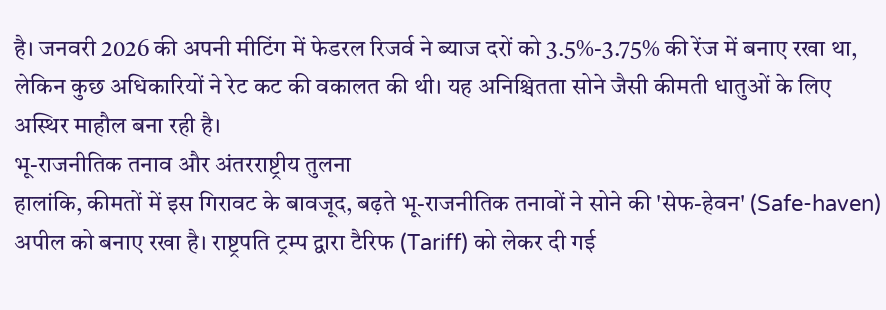है। जनवरी 2026 की अपनी मीटिंग में फेडरल रिजर्व ने ब्याज दरों को 3.5%-3.75% की रेंज में बनाए रखा था, लेकिन कुछ अधिकारियों ने रेट कट की वकालत की थी। यह अनिश्चितता सोने जैसी कीमती धातुओं के लिए अस्थिर माहौल बना रही है।
भू-राजनीतिक तनाव और अंतरराष्ट्रीय तुलना
हालांकि, कीमतों में इस गिरावट के बावजूद, बढ़ते भू-राजनीतिक तनावों ने सोने की 'सेफ-हेवन' (Safe-haven) अपील को बनाए रखा है। राष्ट्रपति ट्रम्प द्वारा टैरिफ (Tariff) को लेकर दी गई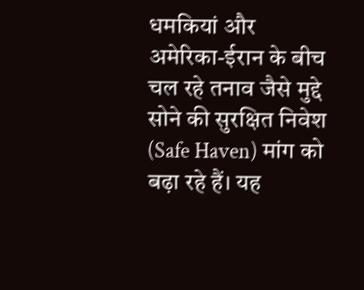धमकियां और अमेरिका-ईरान के बीच चल रहे तनाव जैसे मुद्दे सोने की सुरक्षित निवेश (Safe Haven) मांग को बढ़ा रहे हैं। यह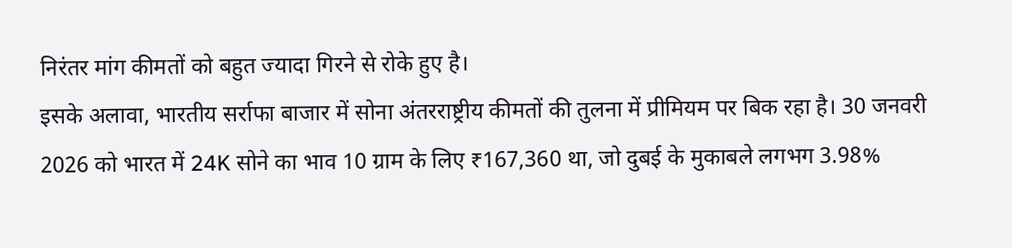निरंतर मांग कीमतों को बहुत ज्यादा गिरने से रोके हुए है।
इसके अलावा, भारतीय सर्राफा बाजार में सोना अंतरराष्ट्रीय कीमतों की तुलना में प्रीमियम पर बिक रहा है। 30 जनवरी 2026 को भारत में 24K सोने का भाव 10 ग्राम के लिए ₹167,360 था, जो दुबई के मुकाबले लगभग 3.98%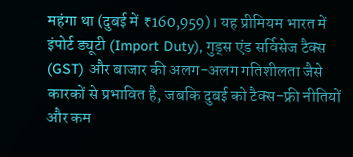महंगा था (दुबई में ₹160,959)। यह प्रीमियम भारत में इंपोर्ट ड्यूटी (Import Duty), गुड्स एंड सर्विसेज टैक्स (GST) और बाजार की अलग-अलग गतिशीलता जैसे कारकों से प्रभावित है, जबकि दुबई को टैक्स-फ्री नीतियों और कम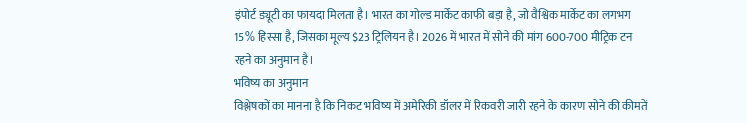इंपोर्ट ड्यूटी का फायदा मिलता है। भारत का गोल्ड मार्केट काफी बड़ा है, जो वैश्विक मार्केट का लगभग 15% हिस्सा है, जिसका मूल्य $23 ट्रिलियन है। 2026 में भारत में सोने की मांग 600-700 मीट्रिक टन रहने का अनुमान है।
भविष्य का अनुमान
विश्लेषकों का मानना है कि निकट भविष्य में अमेरिकी डॉलर में रिकवरी जारी रहने के कारण सोने की कीमतें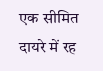एक सीमित दायरे में रह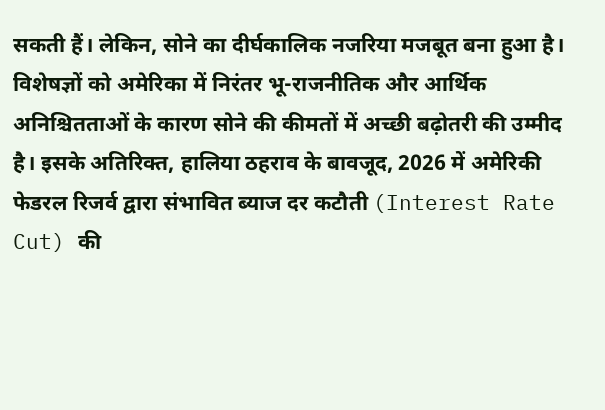सकती हैं। लेकिन, सोने का दीर्घकालिक नजरिया मजबूत बना हुआ है। विशेषज्ञों को अमेरिका में निरंतर भू-राजनीतिक और आर्थिक अनिश्चितताओं के कारण सोने की कीमतों में अच्छी बढ़ोतरी की उम्मीद है। इसके अतिरिक्त, हालिया ठहराव के बावजूद, 2026 में अमेरिकी फेडरल रिजर्व द्वारा संभावित ब्याज दर कटौती (Interest Rate Cut) की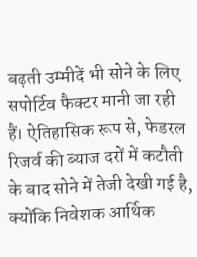बढ़ती उम्मीदें भी सोने के लिए सपोर्टिव फैक्टर मानी जा रही हैं। ऐतिहासिक रूप से, फेडरल रिजर्व की ब्याज दरों में कटौती के बाद सोने में तेजी देखी गई है, क्योंकि निवेशक आर्थिक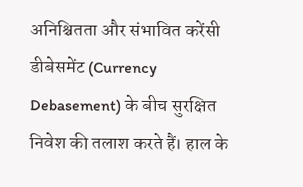अनिश्चितता और संभावित करेंसी डीबेसमेंट (Currency Debasement) के बीच सुरक्षित निवेश की तलाश करते हैं। हाल के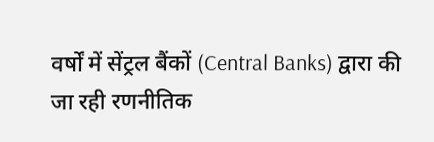वर्षों में सेंट्रल बैंकों (Central Banks) द्वारा की जा रही रणनीतिक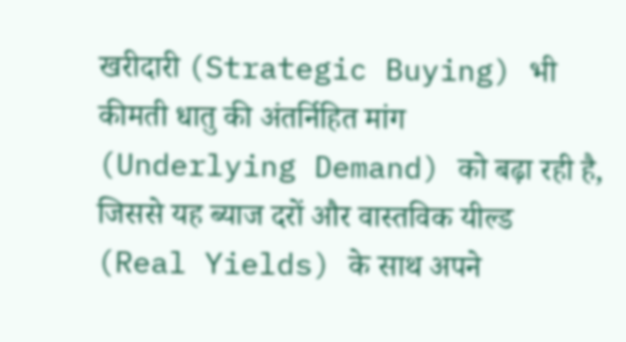खरीदारी (Strategic Buying) भी कीमती धातु की अंतर्निहित मांग (Underlying Demand) को बढ़ा रही है, जिससे यह ब्याज दरों और वास्तविक यील्ड (Real Yields) के साथ अपने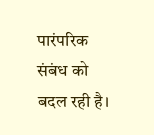पारंपरिक संबंध को बदल रही है।